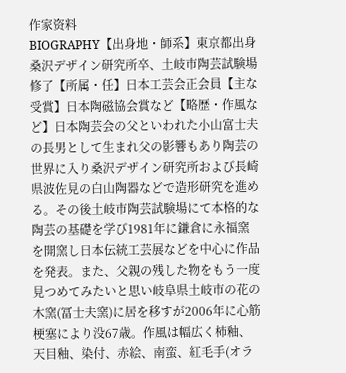作家资料
BIOGRAPHY【出身地・師系】東京都出身桑沢デザイン研究所卒、土岐市陶芸試験場修了【所属・任】日本工芸会正会員【主な受賞】日本陶磁協会賞など【略歴・作風など】日本陶芸会の父といわれた小山富士夫の長男として生まれ父の影響もあり陶芸の世界に入り桑沢デザイン研究所および長崎県波佐見の白山陶器などで造形研究を進める。その後土岐市陶芸試験場にて本格的な陶芸の基礎を学び1981年に鎌倉に永福窯を開窯し日本伝統工芸展などを中心に作品を発表。また、父親の残した物をもう一度見つめてみたいと思い岐阜県土岐市の花の木窯(冨士夫窯)に居を移すが2006年に心筋梗塞により没67歳。作風は幅広く柿釉、天目釉、染付、赤絵、南蛮、紅毛手(オラ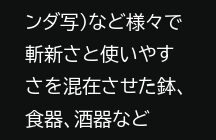ンダ写)など様々で斬新さと使いやすさを混在させた鉢、食器、酒器など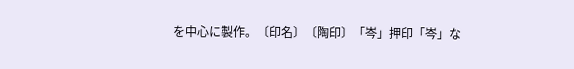を中心に製作。〔印名〕〔陶印〕「岑」押印「岑」な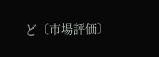ど〔市場評価〕